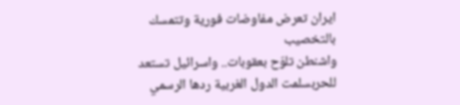ايران تعرض مفاوضات فورية وتتمسك بالتخصيب
واشنطن تلوّح بعقوبات.. واسرائيل تستعد للحربسلمت الدول الغربية ردها الرسمي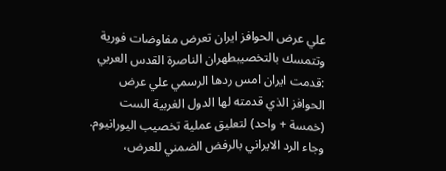علي عرض الحوافز ايران تعرض مفاوضات فورية وتتمسك بالتخصيبطهران الناصرة القدس العربي :قدمت ايران امس ردها الرسمي علي عرض الحوافز الذي قدمته لها الدول الغربية الست (خمسة + واحد) لتعليق عملية تخصيب اليورانيوم. وجاء الرد الايراني بالرفض الضمني للعرض،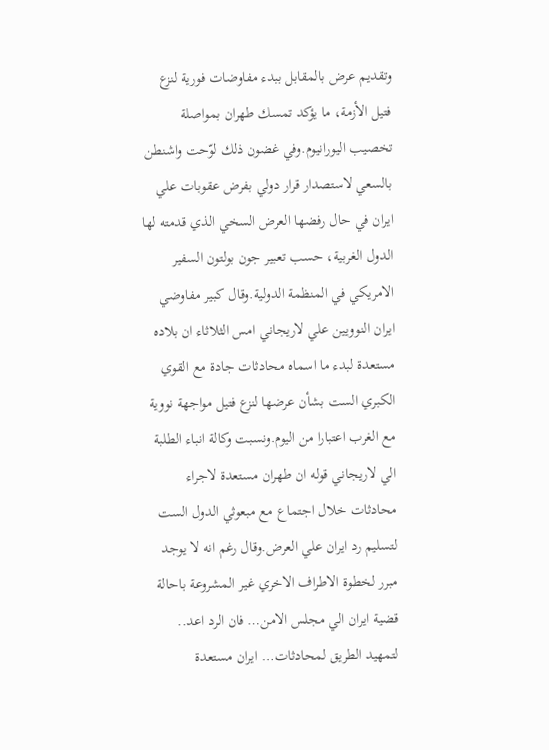وتقديم عرض بالمقابل ببدء مفاوضات فورية لنزع فتيل الأزمة، ما يؤكد تمسك طهران بمواصلة تخصيب اليورانيوم.وفي غضون ذلك لوّحت واشنطن بالسعي لاستصدار قرار دولي بفرض عقوبات علي ايران في حال رفضها العرض السخي الذي قدمته لها الدول الغربية، حسب تعبير جون بولتون السفير الامريكي في المنظمة الدولية.وقال كبير مفاوضي ايران النوويين علي لاريجاني امس الثلاثاء ان بلاده مستعدة لبدء ما اسماه محادثات جادة مع القوي الكبري الست بشأن عرضها لنزع فتيل مواجهة نووية مع الغرب اعتبارا من اليوم.ونسبت وكالة انباء الطلبة الي لاريجاني قوله ان طهران مستعدة لاجراء محادثات خلال اجتماع مع مبعوثي الدول الست لتسليم رد ايران علي العرض.وقال رغم انه لا يوجد مبرر لخطوة الاطراف الاخري غير المشروعة باحالة قضية ايران الي مجلس الامن… فان الرد اعد.. لتمهيد الطريق لمحادثات… ايران مستعدة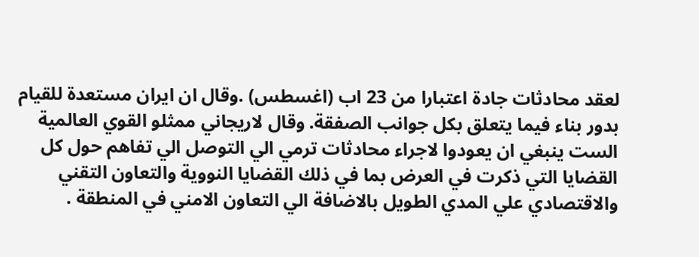لعقد محادثات جادة اعتبارا من 23 اب (اغسطس) .وقال ان ايران مستعدة للقيام بدور بناء فيما يتعلق بكل جوانب الصفقة. وقال لاريجاني ممثلو القوي العالمية الست ينبغي ان يعودوا لاجراء محادثات ترمي الي التوصل الي تفاهم حول كل القضايا التي ذكرت في العرض بما في ذلك القضايا النووية والتعاون التقني والاقتصادي علي المدي الطويل بالاضافة الي التعاون الامني في المنطقة .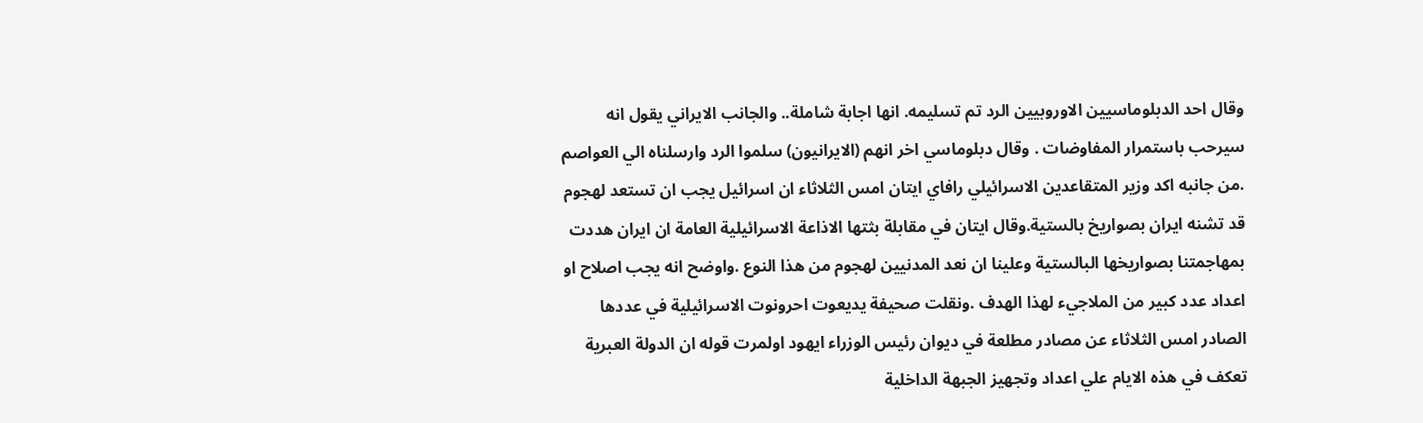وقال احد الدبلوماسيين الاوروبيين الرد تم تسليمه. انها اجابة شاملة.. والجانب الايراني يقول انه سيرحب باستمرار المفاوضات . وقال دبلوماسي اخر انهم (الايرانيون) سلموا الرد وارسلناه الي العواصم .من جانبه اكد وزير المتقاعدين الاسرائيلي رافاي ايتان امس الثلاثاء ان اسرائيل يجب ان تستعد لهجوم قد تشنه ايران بصواريخ بالستية.وقال ايتان في مقابلة بثتها الاذاعة الاسرائيلية العامة ان ايران هددت بمهاجمتنا بصواريخها البالستية وعلينا ان نعد المدنيين لهجوم من هذا النوع .واوضح انه يجب اصلاح او اعداد عدد كبير من الملاجيء لهذا الهدف .ونقلت صحيفة يديعوت احرونوت الاسرائيلية في عددها الصادر امس الثلاثاء عن مصادر مطلعة في ديوان رئيس الوزراء ايهود اولمرت قوله ان الدولة العبرية تعكف في هذه الايام علي اعداد وتجهيز الجبهة الداخلية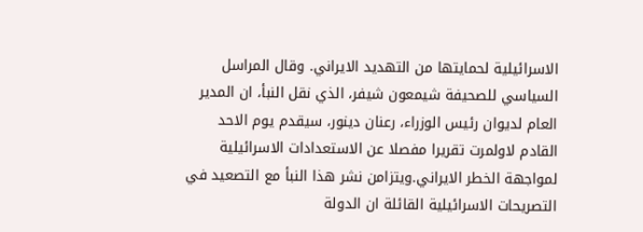الاسرائيلية لحمايتها من التهديد الايراني. وقال المراسل السياسي للصحيفة شيمعون شيفر، الذي نقل النبأ، ان المدير العام لديوان رئيس الوزراء، رعنان دينور، سيقدم يوم الاحد القادم لاولمرت تقريرا مفصلا عن الاستعدادات الاسرائيلية لمواجهة الخطر الايراني.ويتزامن نشر هذا النبأ مع التصعيد في التصريحات الاسرائيلية القائلة ان الدولة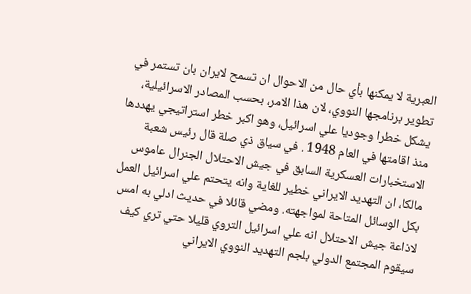العبرية لا يمكنها بأي حال من الاحوال ان تسمح لايران بان تستمر في تطوير برنامجها النووي، لان هذا الامر، بحسب المصادر الاسرائيلية، يشكل خطرا وجوديا علي اسرائيل، وهو اكبر خطر استراتيجي يهددها منذ اقامتها في العام 1948 . في سياق ذي صلة قال رئيس شعبة الاستخبارات العسكرية السابق في جيش الاحتلال الجنرال عاموس مالكا، ان التهديد الايراني خطير للغاية وانه يتحتم علي اسرائيل العمل بكل الوسائل المتاحة لمواجهته. ومضي قائلا في حديث ادلي به امس لاذاعة جيش الاحتلال انه علي اسرائيل التروي قليلا حتي تري كيف سيقوم المجتمع الدولي بلجم التهديد النووي الايراني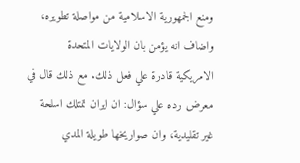ومنع الجمهورية الاسلامية من مواصلة تطويره، واضاف انه يؤمن بان الولايات المتحدة الامريكية قادرة علي فعل ذلك. مع ذلك قال في معرض رده علي سؤال: ان ايران تمتلك اسلحة غير تقليدية، وان صواريخها طويلة المدي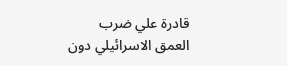قادرة علي ضرب العمق الاسرائيلي دون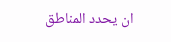ان يحدد المناطق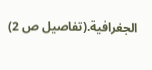الجغرافية.(تفاصيل ص 2)